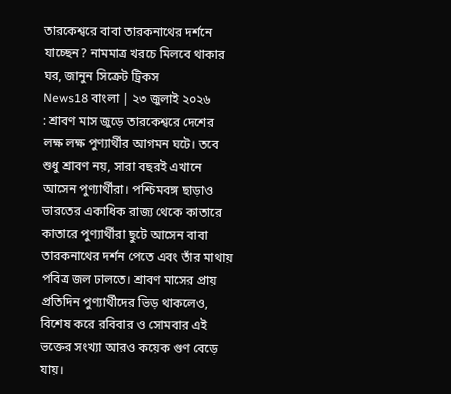তারকেশ্বরে বাবা তারকনাথের দর্শনে যাচ্ছেন? নামমাত্র খরচে মিলবে থাকার ঘর, জানুন সিক্রেট ট্রিকস
News18 বাংলা | ২৩ জুলাই ২০২৬
: শ্রাবণ মাস জুড়ে তারকেশ্বরে দেশের লক্ষ লক্ষ পুণ্যার্থীর আগমন ঘটে। তবে শুধু শ্রাবণ নয়, সারা বছরই এখানে আসেন পুণ্যার্থীরা। পশ্চিমবঙ্গ ছাড়াও ভারতের একাধিক রাজ্য থেকে কাতারে কাতারে পুণ্যার্থীরা ছুটে আসেন বাবা তারকনাথের দর্শন পেতে এবং তাঁর মাথায় পবিত্র জল ঢালতে। শ্রাবণ মাসের প্রায় প্রতিদিন পুণ্যার্থীদের ভিড় থাকলেও, বিশেষ করে রবিবার ও সোমবার এই ভক্তের সংখ্যা আরও কয়েক গুণ বেড়ে যায়।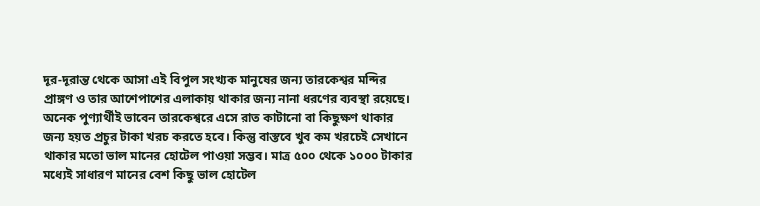দূর-দূরান্ত থেকে আসা এই বিপুল সংখ্যক মানুষের জন্য তারকেশ্বর মন্দির প্রাঙ্গণ ও তার আশেপাশের এলাকায় থাকার জন্য নানা ধরণের ব্যবস্থা রয়েছে।
অনেক পুণ্যার্থীই ভাবেন তারকেশ্বরে এসে রাত কাটানো বা কিছুক্ষণ থাকার জন্য হয়ত প্রচুর টাকা খরচ করতে হবে। কিন্তু বাস্তবে খুব কম খরচেই সেখানে থাকার মতো ভাল মানের হোটেল পাওয়া সম্ভব। মাত্র ৫০০ থেকে ১০০০ টাকার মধ্যেই সাধারণ মানের বেশ কিছু ভাল হোটেল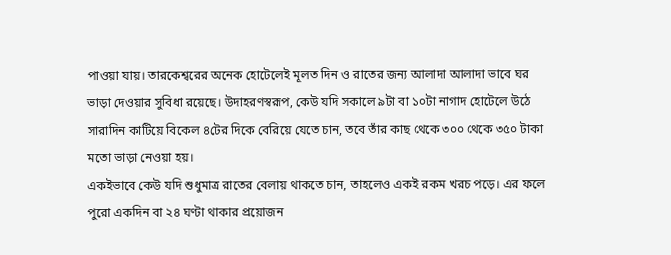পাওয়া যায়। তারকেশ্বরের অনেক হোটেলেই মূলত দিন ও রাতের জন্য আলাদা আলাদা ভাবে ঘর ভাড়া দেওয়ার সুবিধা রয়েছে। উদাহরণস্বরূপ, কেউ যদি সকালে ৯টা বা ১০টা নাগাদ হোটেলে উঠে সারাদিন কাটিয়ে বিকেল ৪টের দিকে বেরিয়ে যেতে চান, তবে তাঁর কাছ থেকে ৩০০ থেকে ৩৫০ টাকা মতো ভাড়া নেওয়া হয়।
একইভাবে কেউ যদি শুধুমাত্র রাতের বেলায় থাকতে চান, তাহলেও একই রকম খরচ পড়ে। এর ফলে পুরো একদিন বা ২৪ ঘণ্টা থাকার প্রয়োজন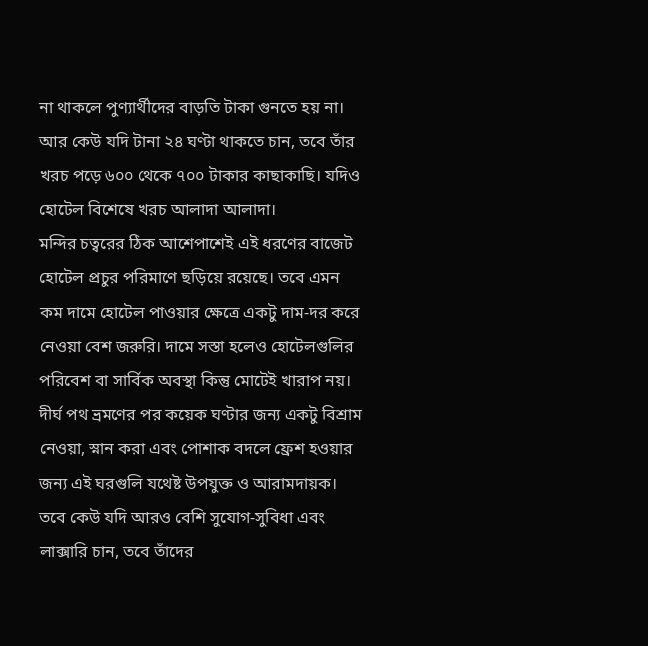না থাকলে পুণ্যার্থীদের বাড়তি টাকা গুনতে হয় না। আর কেউ যদি টানা ২৪ ঘণ্টা থাকতে চান, তবে তাঁর খরচ পড়ে ৬০০ থেকে ৭০০ টাকার কাছাকাছি। যদিও হোটেল বিশেষে খরচ আলাদা আলাদা।
মন্দির চত্বরের ঠিক আশেপাশেই এই ধরণের বাজেট হোটেল প্রচুর পরিমাণে ছড়িয়ে রয়েছে। তবে এমন কম দামে হোটেল পাওয়ার ক্ষেত্রে একটু দাম-দর করে নেওয়া বেশ জরুরি। দামে সস্তা হলেও হোটেলগুলির পরিবেশ বা সার্বিক অবস্থা কিন্তু মোটেই খারাপ নয়। দীর্ঘ পথ ভ্রমণের পর কয়েক ঘণ্টার জন্য একটু বিশ্রাম নেওয়া, স্নান করা এবং পোশাক বদলে ফ্রেশ হওয়ার জন্য এই ঘরগুলি যথেষ্ট উপযুক্ত ও আরামদায়ক। তবে কেউ যদি আরও বেশি সুযোগ-সুবিধা এবং লাক্সারি চান, তবে তাঁদের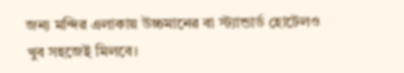জন্য মন্দির এলাকায় উচ্চমানের বা স্ট্যান্ডার্ড হোটেলও খুব সহজেই মিলবে।